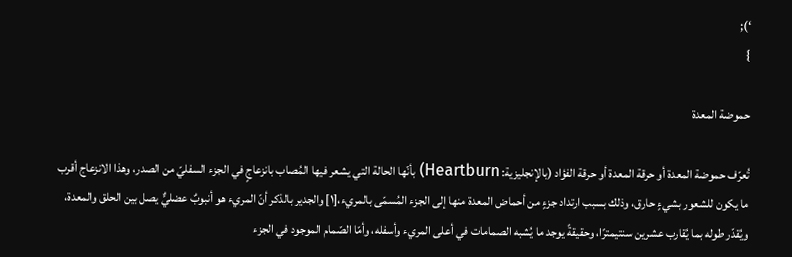‘);
}

حموضة المعدة

تُعرّف حموضة المعدة أو حرقة المعدة أو حرقة الفؤاد (بالإنجليزية: Heartburn) بأنّها الحالة التي يشعر فيها المُصاب بانزعاجٍ في الجزء السفليّ من الصدر، وهذا الانزعاج أقرب ما يكون للشعور بشيءٍ حارق، وذلك بسبب ارتداد جزءٍ من أحماض المعدة منها إلى الجزء المُسمّى بالمريء،[١] والجدير بالذكر أنّ المريء هو أنبوبٌ عضليٌّ يصل بين الحلق والمعدة، ويُقدّر طوله بما يُقارب عشرين سنتيمترًا، وحقيقةً يوجد ما يُشبه الصمامات في أعلى المريء وأسفله، وأمّا الصّمام الموجود في الجزء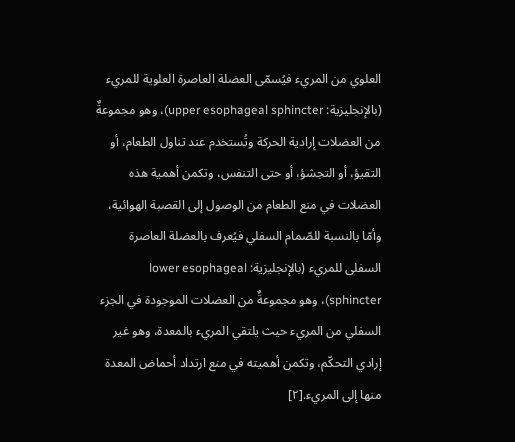العلوي من المريء فيُسمّى العضلة العاصرة العلوية للمريء (بالإنجليزية: upper esophageal sphincter)، وهو مجموعةٌ من العضلات إرادية الحركة وتُستخدم عند تناول الطعام، أو التقيؤ، أو التجشؤ، أو حتى التنفس، وتكمن أهمية هذه العضلات في منع الطعام من الوصول إلى القصبة الهوائية، وأمّا بالنسبة للصّمام السفلي فيُعرف بالعضلة العاصرة السفلى للمريء (بالإنجليزية: lower esophageal sphincter)، وهو مجموعةٌ من العضلات الموجودة في الجزء السفلي من المريء حيث يلتقي المريء بالمعدة، وهو غير إرادي التحكّم، وتكمن أهميته في منع ارتداد أحماض المعدة منها إلى المريء.[٢]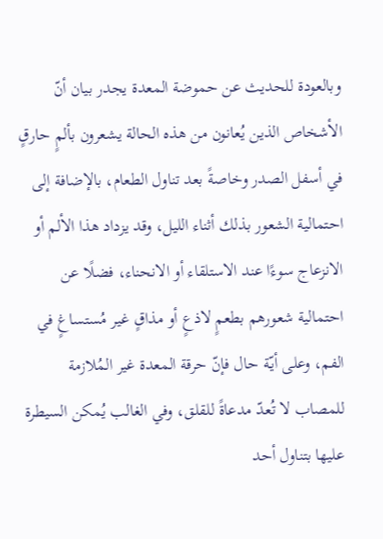وبالعودة للحديث عن حموضة المعدة يجدر بيان أنّ الأشخاص الذين يُعانون من هذه الحالة يشعرون بألمٍ حارقٍ في أسفل الصدر وخاصةً بعد تناول الطعام، بالإضافة إلى احتمالية الشعور بذلك أثناء الليل، وقد يزداد هذا الألم أو الانزعاج سوءًا عند الاستلقاء أو الانحناء، فضلًا عن احتمالية شعورهم بطعمٍ لاذعٍ أو مذاقٍ غير مُستساغٍ في الفم، وعلى أيّة حال فإنّ حرقة المعدة غير المُلازمة للمصاب لا تُعدّ مدعاةً للقلق، وفي الغالب يُمكن السيطرة عليها بتناول أحد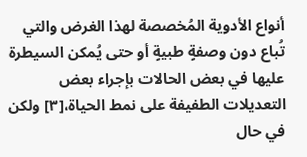أنواع الأدوية المُخصصة لهذا الغرض والتي تُباع دون وصفةٍ طبيةٍ أو حتى يُمكن السيطرة عليها في بعض الحالات بإجراء بعض التعديلات الطفيفة على نمط الحياة،[٣] ولكن في حال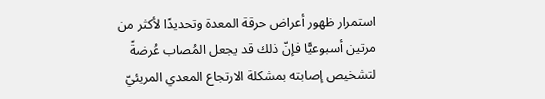استمرار ظهور أعراض حرقة المعدة وتحديدًا لأكثر من مرتين أسبوعيًّا فإنّ ذلك قد يجعل المُصاب عُرضةً لتشخيص إصابته بمشكلة الارتجاع المعدي المريئيّ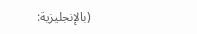(بالإنجليزية: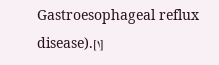Gastroesophageal reflux disease).[١]